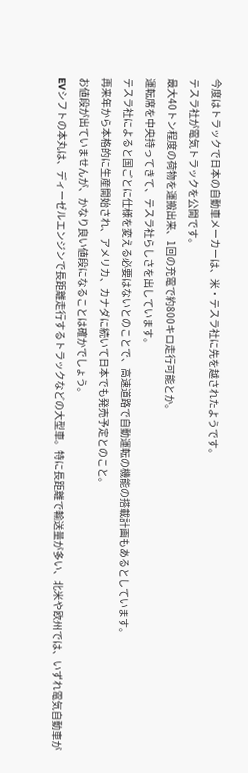今度はトラックで日本の自動車メーカーは、米・テスラ社に先を越されたようです。
テスラ社が電気トラックを公開です。
最大40トン程度の荷物を運搬出来、1回の充電で約800キロ走行可能とか。
運転席を中央持ってきて、テスラ社らしさを出しています。
テスラ社によると国ごとに仕様を変える必要はないとのことで、高速道路で自動運転の機能の搭載計画もあるとしています。
再来年から本格的に生産開始され、アメリカ、カナダに続いて日本でも発売予定とのこと。
お値段が出ていませんが、かなり良い値段になることは確かでしょう。
EVシフトの本丸は、ディーゼルエンジンで長距離走行するトラックなどの大型車。特に長距離で輸送量が多い、北米や欧州では、いずれ電気自動車が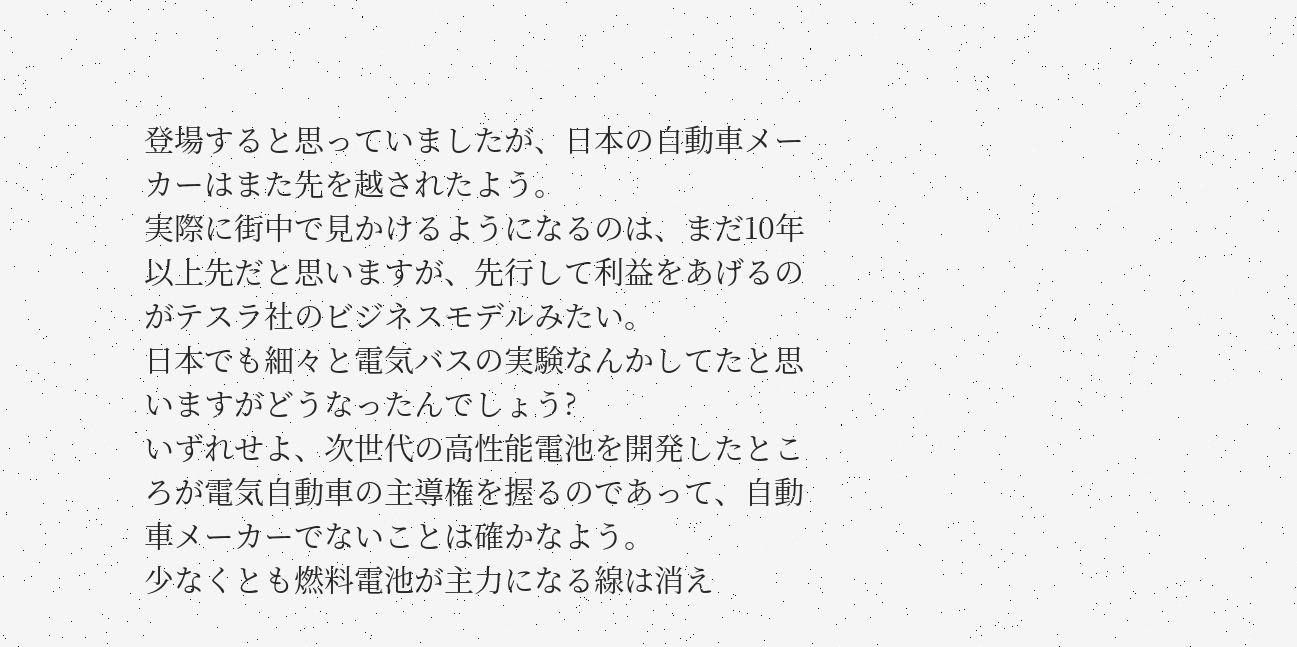登場すると思っていましたが、日本の自動車メーカーはまた先を越されたよう。
実際に街中で見かけるようになるのは、まだ10年以上先だと思いますが、先行して利益をあげるのがテスラ社のビジネスモデルみたい。
日本でも細々と電気バスの実験なんかしてたと思いますがどうなったんでしょう?
いずれせよ、次世代の高性能電池を開発したところが電気自動車の主導権を握るのであって、自動車メーカーでないことは確かなよう。
少なくとも燃料電池が主力になる線は消え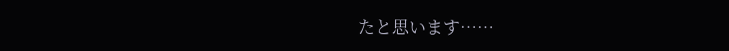たと思います……